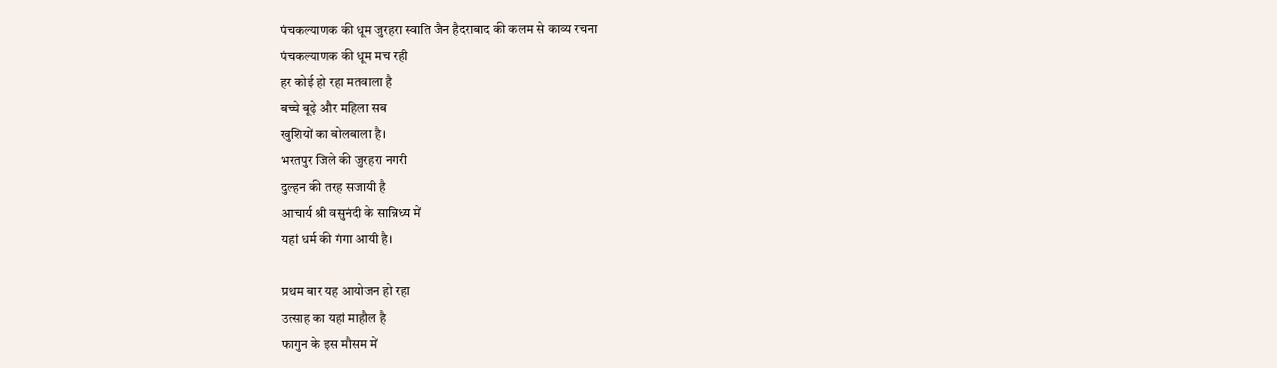पंचकल्याणक की धूम जुरहरा स्वाति जैन हैदराबाद की कलम से काव्य रचना
पंचकल्याणक की धूम मच रही
हर कोई हो रहा मतवाला है
बच्चे बूढ़े और महिला सब
खुशियों का बोलबाला है।
भरतपुर जिले की जुरहरा नगरी
दुल्हन की तरह सजायी है
आचार्य श्री वसुनंदी के सान्निध्य में
यहां धर्म की गंगा आयी है।

प्रथम बार यह आयोजन हो रहा
उत्साह का यहां माहौल है
फागुन के इस मौसम में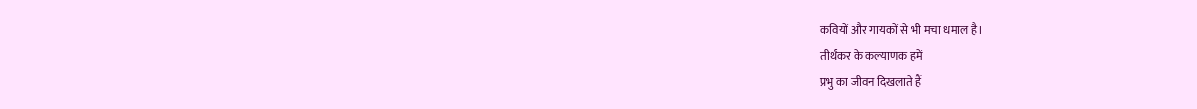कवियों और गायकों से भी मचा धमाल है।
तीर्थंकर के कल्याणक हमें
प्रभु का जीवन दिखलाते हैं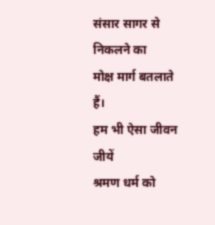संसार सागर से निकलने का
मोक्ष मार्ग बतलाते हैं।
हम भी ऐसा जीवन जीयें
श्रमण धर्म को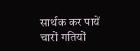सार्थक कर पायें
चारों गतियों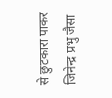से छुटकारा पाकर
जिनेन्द्र प्रभु जैसा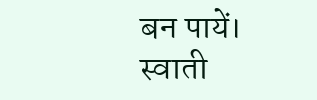बन पायें।
स्वाती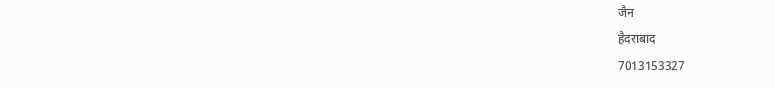जैन
हैदराबाद
7013153327